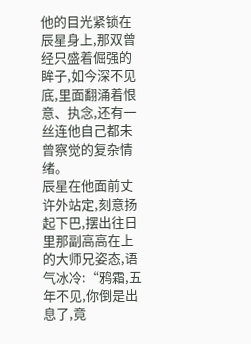他的目光紧锁在辰星身上,那双曾经只盛着倔强的眸子,如今深不见底,里面翻涌着恨意、执念,还有一丝连他自己都未曾察觉的复杂情绪。
辰星在他面前丈许外站定,刻意扬起下巴,摆出往日里那副高高在上的大师兄姿态,语气冰冷:“鸦霜,五年不见,你倒是出息了,竟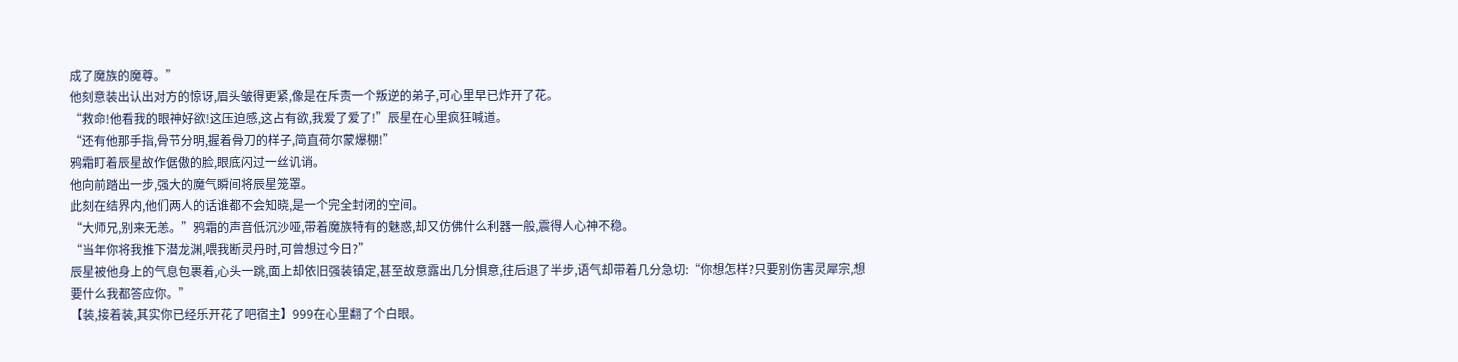成了魔族的魔尊。”
他刻意装出认出对方的惊讶,眉头皱得更紧,像是在斥责一个叛逆的弟子,可心里早已炸开了花。
“救命!他看我的眼神好欲!这压迫感,这占有欲,我爱了爱了!”辰星在心里疯狂喊道。
“还有他那手指,骨节分明,握着骨刀的样子,简直荷尔蒙爆棚!”
鸦霜盯着辰星故作倨傲的脸,眼底闪过一丝讥诮。
他向前踏出一步,强大的魔气瞬间将辰星笼罩。
此刻在结界内,他们两人的话谁都不会知晓,是一个完全封闭的空间。
“大师兄,别来无恙。”鸦霜的声音低沉沙哑,带着魔族特有的魅惑,却又仿佛什么利器一般,震得人心神不稳。
“当年你将我推下潜龙渊,喂我断灵丹时,可曾想过今日?”
辰星被他身上的气息包裹着,心头一跳,面上却依旧强装镇定,甚至故意露出几分惧意,往后退了半步,语气却带着几分急切:“你想怎样?只要别伤害灵犀宗,想要什么我都答应你。”
【装,接着装,其实你已经乐开花了吧宿主】999在心里翻了个白眼。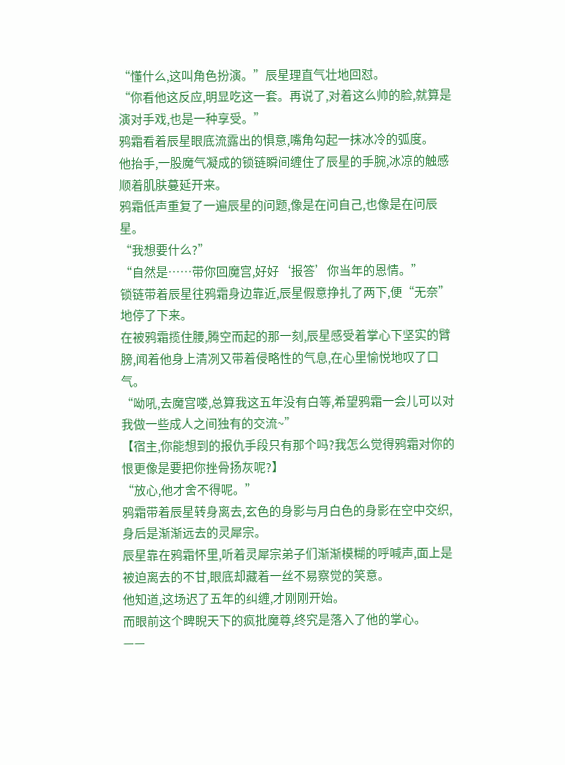“懂什么,这叫角色扮演。”辰星理直气壮地回怼。
“你看他这反应,明显吃这一套。再说了,对着这么帅的脸,就算是演对手戏,也是一种享受。”
鸦霜看着辰星眼底流露出的惧意,嘴角勾起一抹冰冷的弧度。
他抬手,一股魔气凝成的锁链瞬间缠住了辰星的手腕,冰凉的触感顺着肌肤蔓延开来。
鸦霜低声重复了一遍辰星的问题,像是在问自己,也像是在问辰星。
“我想要什么?”
“自然是……带你回魔宫,好好‘报答’你当年的恩情。”
锁链带着辰星往鸦霜身边靠近,辰星假意挣扎了两下,便“无奈”地停了下来。
在被鸦霜揽住腰,腾空而起的那一刻,辰星感受着掌心下坚实的臂膀,闻着他身上清冽又带着侵略性的气息,在心里愉悦地叹了口气。
“呦吼,去魔宫喽,总算我这五年没有白等,希望鸦霜一会儿可以对我做一些成人之间独有的交流~”
【宿主,你能想到的报仇手段只有那个吗?我怎么觉得鸦霜对你的恨更像是要把你挫骨扬灰呢?】
“放心,他才舍不得呢。”
鸦霜带着辰星转身离去,玄色的身影与月白色的身影在空中交织,身后是渐渐远去的灵犀宗。
辰星靠在鸦霜怀里,听着灵犀宗弟子们渐渐模糊的呼喊声,面上是被迫离去的不甘,眼底却藏着一丝不易察觉的笑意。
他知道,这场迟了五年的纠缠,才刚刚开始。
而眼前这个睥睨天下的疯批魔尊,终究是落入了他的掌心。
——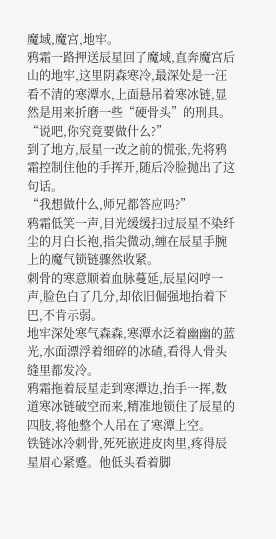魔域,魔宫,地牢。
鸦霜一路押送辰星回了魔域,直奔魔宫后山的地牢,这里阴森寒冷,最深处是一汪看不清的寒潭水,上面悬吊着寒冰链,显然是用来折磨一些“硬骨头”的刑具。
“说吧,你究竟要做什么?”
到了地方,辰星一改之前的慌张,先将鸦霜控制住他的手挥开,随后冷脸抛出了这句话。
“我想做什么,师兄都答应吗?”
鸦霜低笑一声,目光缓缓扫过辰星不染纤尘的月白长袍,指尖微动,缠在辰星手腕上的魔气锁链骤然收紧。
刺骨的寒意顺着血脉蔓延,辰星闷哼一声,脸色白了几分,却依旧倔强地抬着下巴,不肯示弱。
地牢深处寒气森森,寒潭水泛着幽幽的蓝光,水面漂浮着细碎的冰碴,看得人骨头缝里都发冷。
鸦霜拖着辰星走到寒潭边,抬手一挥,数道寒冰链破空而来,精准地锁住了辰星的四肢,将他整个人吊在了寒潭上空。
铁链冰冷刺骨,死死嵌进皮肉里,疼得辰星眉心紧蹙。他低头看着脚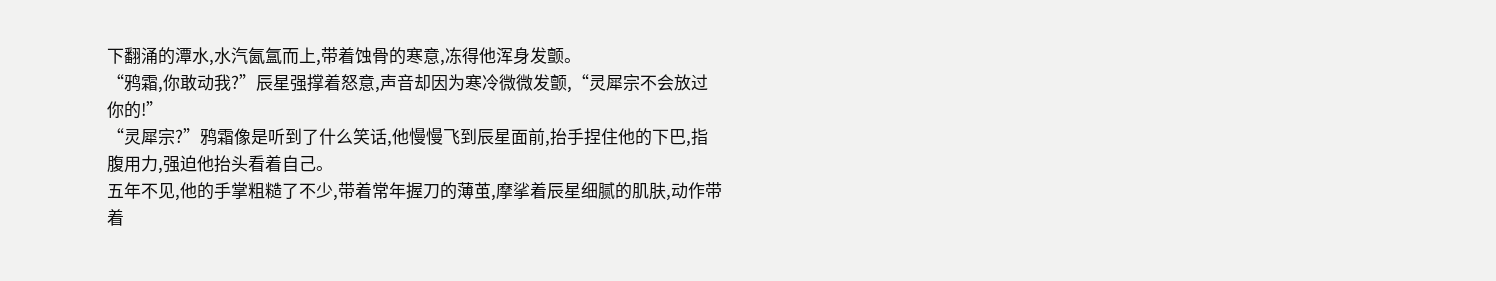下翻涌的潭水,水汽氤氲而上,带着蚀骨的寒意,冻得他浑身发颤。
“鸦霜,你敢动我?”辰星强撑着怒意,声音却因为寒冷微微发颤,“灵犀宗不会放过你的!”
“灵犀宗?”鸦霜像是听到了什么笑话,他慢慢飞到辰星面前,抬手捏住他的下巴,指腹用力,强迫他抬头看着自己。
五年不见,他的手掌粗糙了不少,带着常年握刀的薄茧,摩挲着辰星细腻的肌肤,动作带着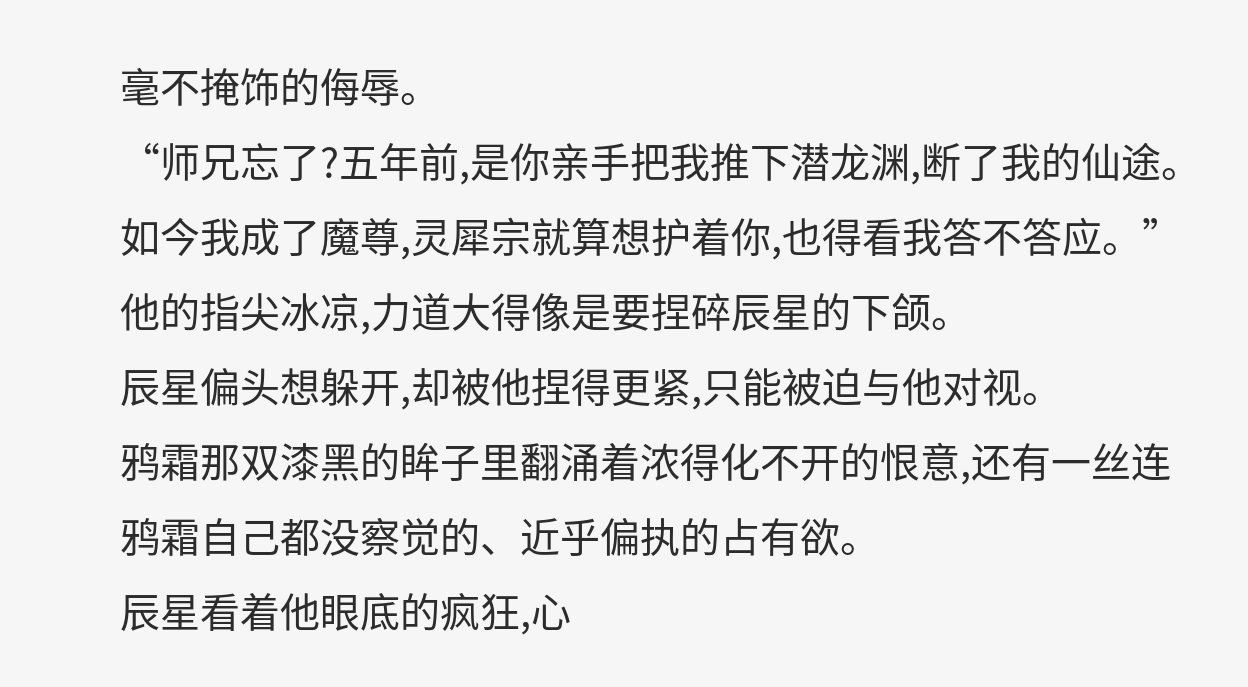毫不掩饰的侮辱。
“师兄忘了?五年前,是你亲手把我推下潜龙渊,断了我的仙途。如今我成了魔尊,灵犀宗就算想护着你,也得看我答不答应。”
他的指尖冰凉,力道大得像是要捏碎辰星的下颌。
辰星偏头想躲开,却被他捏得更紧,只能被迫与他对视。
鸦霜那双漆黑的眸子里翻涌着浓得化不开的恨意,还有一丝连鸦霜自己都没察觉的、近乎偏执的占有欲。
辰星看着他眼底的疯狂,心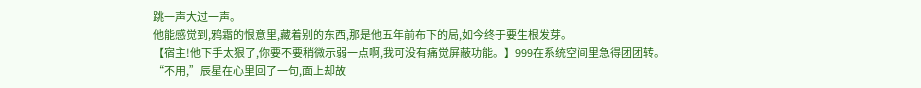跳一声大过一声。
他能感觉到,鸦霜的恨意里,藏着别的东西,那是他五年前布下的局,如今终于要生根发芽。
【宿主!他下手太狠了,你要不要稍微示弱一点啊,我可没有痛觉屏蔽功能。】999在系统空间里急得团团转。
“不用,”辰星在心里回了一句,面上却故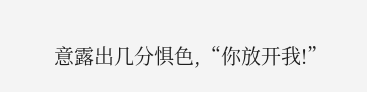意露出几分惧色,“你放开我!”